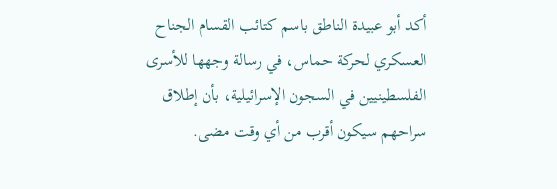أكد أبو عبيدة الناطق باسم كتائب القسام الجناح العسكري لحركة حماس، في رسالة وجهها للأسرى الفلسطينيين في السجون الإسرائيلية، بأن إطلاق سراحهم سيكون أقرب من أي وقت مضى.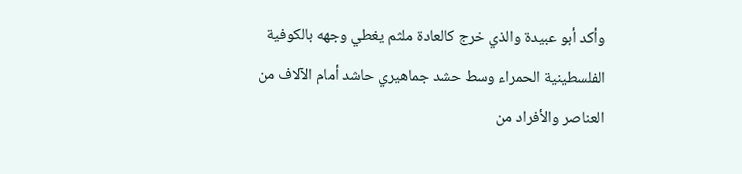وأكد أبو عبيدة والذي خرج كالعادة ملثم يغطي وجهه بالكوفية الفلسطينية الحمراء وسط حشد جماهيري حاشد أمام الآلاف من العناصر والأفراد من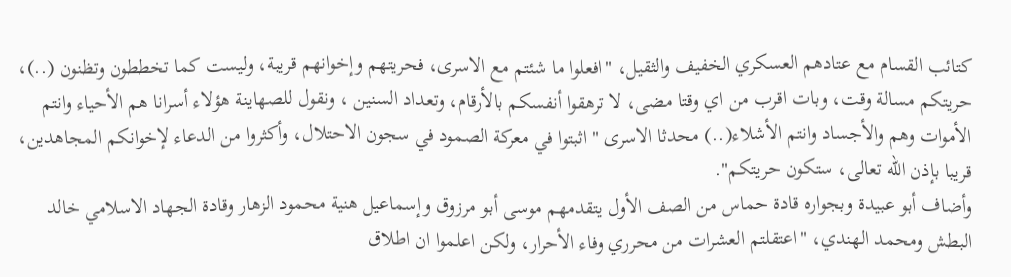كتائب القسام مع عتادهم العسكري الخفيف والثقيل، "افعلوا ما شئتم مع الاسرى، فحريتهم وإخوانهم قريبة، وليست كما تخططون وتظنون (..)، حريتكم مسالة وقت، وبات اقرب من اي وقتا مضى، لا ترهقوا أنفسكم بالأرقام، وتعداد السنين ، ونقول للصهاينة هؤلاء أسرانا هم الأحياء وانتم الأموات وهم والأجساد وانتم الأشلاء(..) محدثا الاسرى " اثبتوا في معركة الصمود في سجون الاحتلال، وأكثروا من الدعاء لإخوانكم المجاهدين، قريبا بإذن الله تعالى، ستكون حريتكم".
وأضاف أبو عبيدة وبجواره قادة حماس من الصف الأول يتقدمهم موسى أبو مرزوق وإسماعيل هنية محمود الزهار وقادة الجهاد الاسلامي خالد البطش ومحمد الهندي، "اعتقلتم العشرات من محرري وفاء الأحرار، ولكن اعلموا ان اطلاق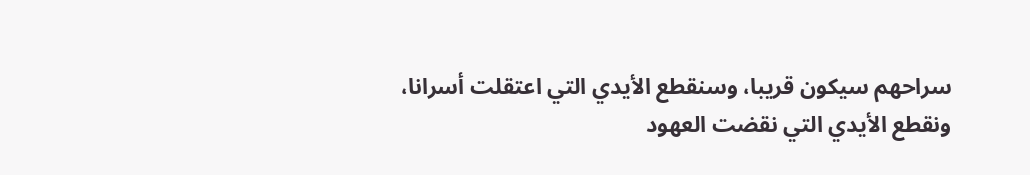سراحهم سيكون قريبا، وسنقطع الأيدي التي اعتقلت أسرانا، ونقطع الأيدي التي نقضت العهود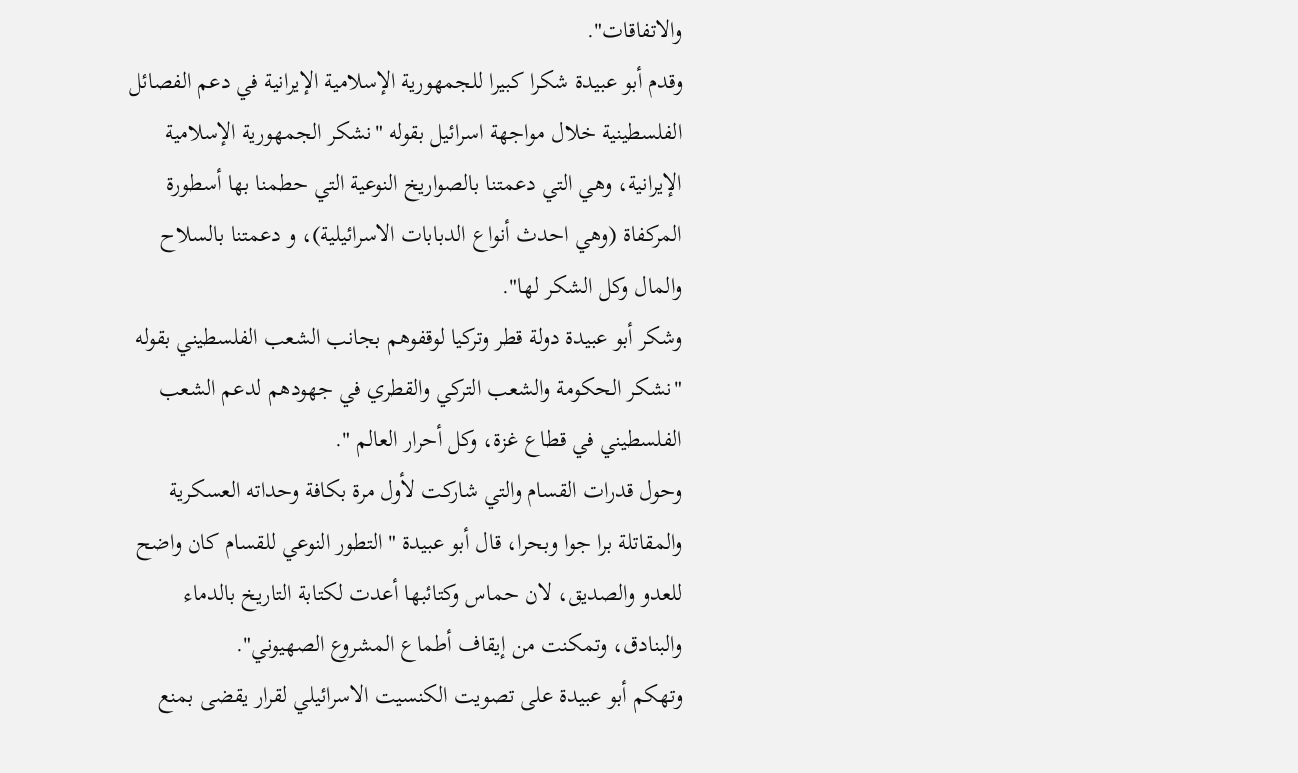والاتفاقات".
وقدم أبو عبيدة شكرا كبيرا للجمهورية الإسلامية الإيرانية في دعم الفصائل الفلسطينية خلال مواجهة اسرائيل بقوله "نشكر الجمهورية الإسلامية الإيرانية، وهي التي دعمتنا بالصواريخ النوعية التي حطمنا بها أسطورة المركفاة (وهي احدث أنواع الدبابات الاسرائيلية)، و دعمتنا بالسلاح والمال وكل الشكر لها".
وشكر أبو عبيدة دولة قطر وتركيا لوقفوهم بجانب الشعب الفلسطيني بقوله "نشكر الحكومة والشعب التركي والقطري في جهودهم لدعم الشعب الفلسطيني في قطاع غزة، وكل أحرار العالم ".
وحول قدرات القسام والتي شاركت لأول مرة بكافة وحداته العسكرية والمقاتلة برا جوا وبحرا، قال أبو عبيدة "التطور النوعي للقسام كان واضح للعدو والصديق، لان حماس وكتائبها أعدت لكتابة التاريخ بالدماء والبنادق، وتمكنت من إيقاف أطماع المشروع الصهيوني".
وتهكم أبو عبيدة على تصويت الكنسيت الاسرائيلي لقرار يقضى بمنع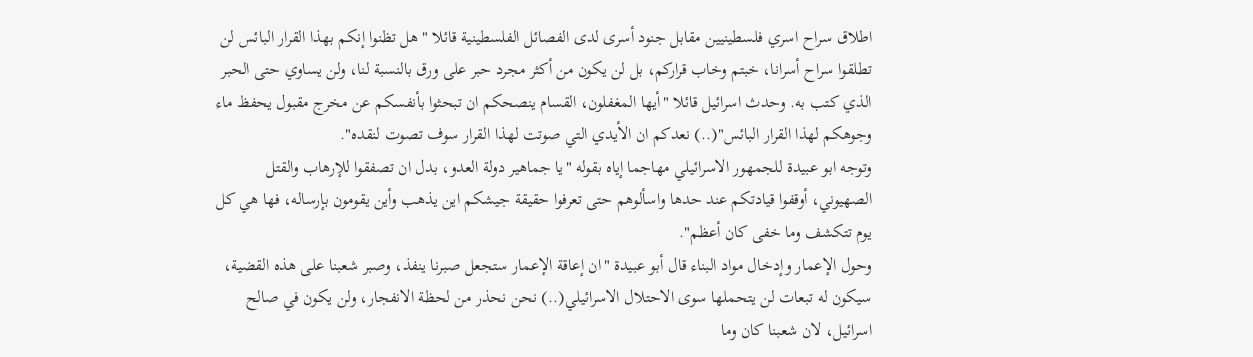اطلاق سراح اسري فلسطينيين مقابل جنود أسرى لدى الفصائل الفلسطينية قائلا "هل تظنوا إنكم بهذا القرار البائس لن تطلقوا سراح أسرانا، خبتم وخاب قراركم، بل لن يكون من أكثر مجرد حبر على ورق بالنسبة لنا، ولن يساوي حتى الحبر الذي كتب به. وحدث اسرائيل قائلا "أيها المغفلون، القسام ينصحكم ان تبحثوا بأنفسكم عن مخرج مقبول يحفظ ماء وجوهكم لهذا القرار البائس"(..) نعدكم ان الأيدي التي صوتت لهذا القرار سوف تصوت لنقده".
وتوجه ابو عبيدة للجمهور الاسرائيلي مهاجما إياه بقوله "يا جماهير دولة العدو، بدل ان تصفقوا للإرهاب والقتل الصهيوني، أوقفوا قيادتكم عند حدها واسألوهم حتى تعرفوا حقيقة جيشكم اين يذهب وأين يقومون بإرساله، فها هي كل يوم تتكشف وما خفى كان أعظم".
وحول الإعمار وإدخال مواد البناء قال أبو عبيدة "ان إعاقة الإعمار ستجعل صبرنا ينفذ، وصبر شعبنا على هذه القضية، سيكون له تبعات لن يتحملها سوى الاحتلال الاسرائيلي(..) نحن نحذر من لحظة الانفجار، ولن يكون في صالح اسرائيل، لان شعبنا كان وما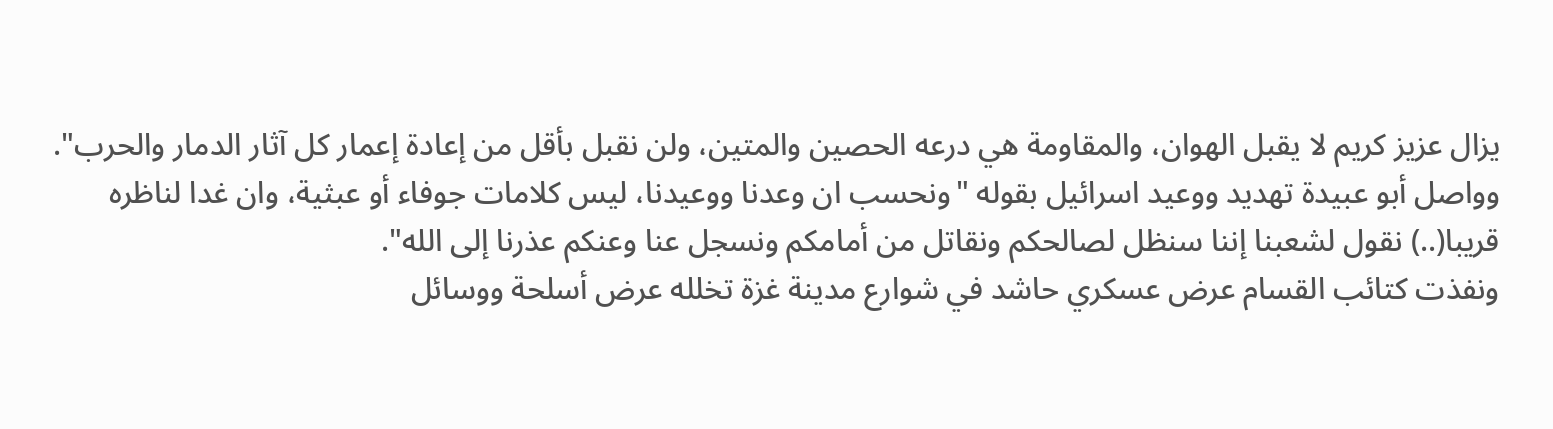يزال عزيز كريم لا يقبل الهوان، والمقاومة هي درعه الحصين والمتين، ولن نقبل بأقل من إعادة إعمار كل آثار الدمار والحرب".
وواصل أبو عبيدة تهديد ووعيد اسرائيل بقوله "ونحسب ان وعدنا ووعيدنا، ليس كلامات جوفاء أو عبثية، وان غدا لناظره قريبا(..) نقول لشعبنا إننا سنظل لصالحكم ونقاتل من أمامكم ونسجل عنا وعنكم عذرنا إلى الله".
ونفذت كتائب القسام عرض عسكري حاشد في شوارع مدينة غزة تخلله عرض أسلحة ووسائل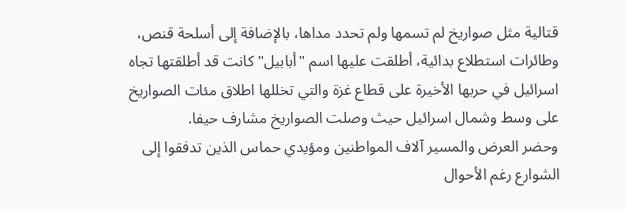قتالية مثل صواريخ لم تسمها ولم تحدد مداها، بالإضافة إلى أسلحة قنص، وطائرات استطلاع بدائية، أطلقت عليها اسم "أبابيل" كانت قد أطلقتها تجاه اسرائيل في حربها الأخيرة على قطاع غزة والتي تخللها اطلاق مئات الصواريخ على وسط وشمال اسرائيل حيث وصلت الصواريخ مشارف حيفا.
وحضر العرض والمسير آلاف المواطنين ومؤيدي حماس الذين تدفقوا إلى الشوارع رغم الأحوال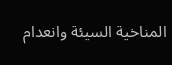المناخية السيئة وانعدام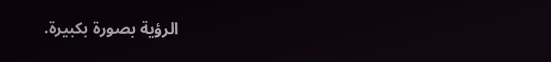الرؤية بصورة بكبيرة.